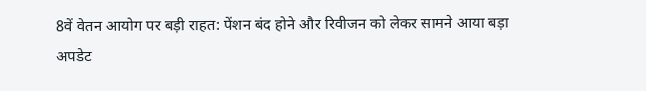8वें वेतन आयोग पर बड़ी राहत: पेंशन बंद होने और रिवीजन को लेकर सामने आया बड़ा अपडेट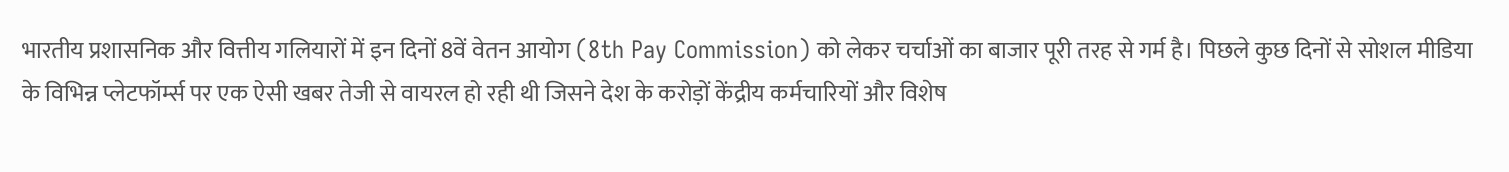भारतीय प्रशासनिक और वित्तीय गलियारों में इन दिनों 8वें वेतन आयोग (8th Pay Commission) को लेकर चर्चाओं का बाजार पूरी तरह से गर्म है। पिछले कुछ दिनों से सोशल मीडिया के विभिन्न प्लेटफॉर्म्स पर एक ऐसी खबर तेजी से वायरल हो रही थी जिसने देश के करोड़ों केंद्रीय कर्मचारियों और विशेष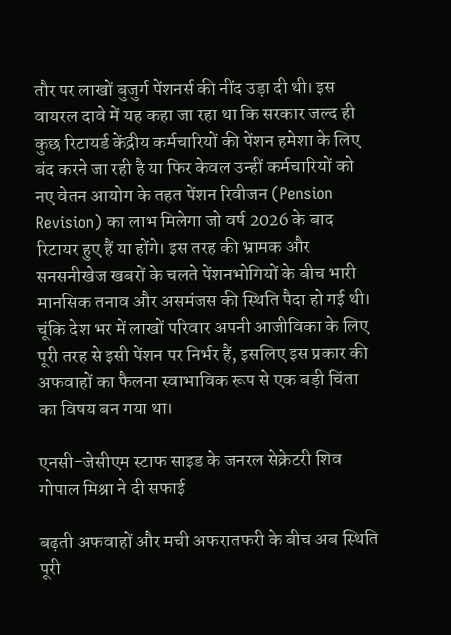तौर पर लाखों बुजुर्ग पेंशनर्स की नींद उड़ा दी थी। इस वायरल दावे में यह कहा जा रहा था कि सरकार जल्द ही कुछ रिटायर्ड केंद्रीय कर्मचारियों की पेंशन हमेशा के लिए बंद करने जा रही है या फिर केवल उन्हीं कर्मचारियों को नए वेतन आयोग के तहत पेंशन रिवीजन (Pension Revision) का लाभ मिलेगा जो वर्ष 2026 के बाद रिटायर हुए हैं या होंगे। इस तरह की भ्रामक और सनसनीखेज खबरों के चलते पेंशनभोगियों के बीच भारी मानसिक तनाव और असमंजस की स्थिति पैदा हो गई थी। चूंकि देश भर में लाखों परिवार अपनी आजीविका के लिए पूरी तरह से इसी पेंशन पर निर्भर हैं, इसलिए इस प्रकार की अफवाहों का फैलना स्वाभाविक रूप से एक बड़ी चिंता का विषय बन गया था।

एनसी-जेसीएम स्टाफ साइड के जनरल सेक्रेटरी शिव गोपाल मिश्रा ने दी सफाई

बढ़ती अफवाहों और मची अफरातफरी के बीच अब स्थिति पूरी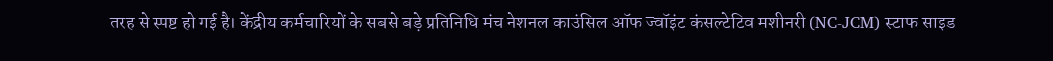तरह से स्पष्ट हो गई है। केंद्रीय कर्मचारियों के सबसे बड़े प्रतिनिधि मंच नेशनल काउंसिल ऑफ ज्वॉइंट कंसल्टेटिव मशीनरी (NC-JCM) स्टाफ साइड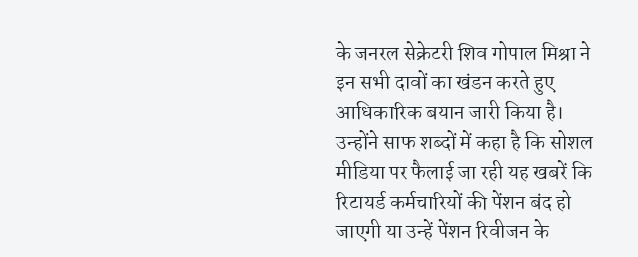के जनरल सेक्रेटरी शिव गोपाल मिश्रा ने इन सभी दावों का खंडन करते हुए आधिकारिक बयान जारी किया है। उन्होंने साफ शब्दों में कहा है कि सोशल मीडिया पर फैलाई जा रही यह खबरें कि रिटायर्ड कर्मचारियों की पेंशन बंद हो जाएगी या उन्हें पेंशन रिवीजन के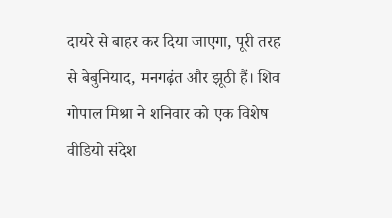दायरे से बाहर कर दिया जाएगा, पूरी तरह से बेबुनियाद, मनगढ़ंत और झूठी हैं। शिव गोपाल मिश्रा ने शनिवार को एक विशेष वीडियो संदेश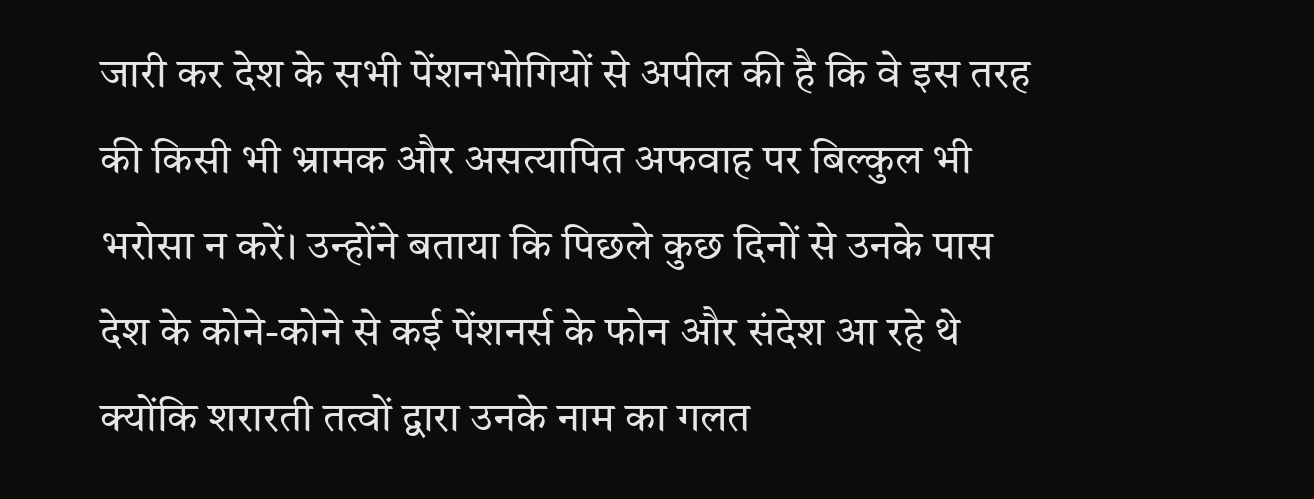जारी कर देश के सभी पेंशनभोगियों से अपील की है कि वे इस तरह की किसी भी भ्रामक और असत्यापित अफवाह पर बिल्कुल भी भरोसा न करें। उन्होंने बताया कि पिछले कुछ दिनों से उनके पास देश के कोने-कोने से कई पेंशनर्स के फोन और संदेश आ रहे थे क्योंकि शरारती तत्वों द्वारा उनके नाम का गलत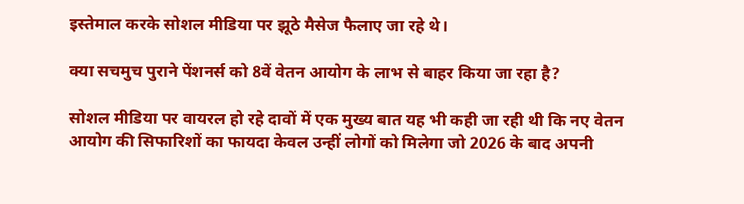इस्तेमाल करके सोशल मीडिया पर झूठे मैसेज फैलाए जा रहे थे।

क्या सचमुच पुराने पेंशनर्स को 8वें वेतन आयोग के लाभ से बाहर किया जा रहा है?

सोशल मीडिया पर वायरल हो रहे दावों में एक मुख्य बात यह भी कही जा रही थी कि नए वेतन आयोग की सिफारिशों का फायदा केवल उन्हीं लोगों को मिलेगा जो 2026 के बाद अपनी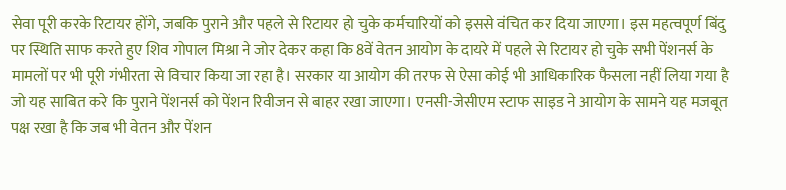सेवा पूरी करके रिटायर होंगे, जबकि पुराने और पहले से रिटायर हो चुके कर्मचारियों को इससे वंचित कर दिया जाएगा। इस महत्वपूर्ण बिंदु पर स्थिति साफ करते हुए शिव गोपाल मिश्रा ने जोर देकर कहा कि 8वें वेतन आयोग के दायरे में पहले से रिटायर हो चुके सभी पेंशनर्स के मामलों पर भी पूरी गंभीरता से विचार किया जा रहा है। सरकार या आयोग की तरफ से ऐसा कोई भी आधिकारिक फैसला नहीं लिया गया है जो यह साबित करे कि पुराने पेंशनर्स को पेंशन रिवीजन से बाहर रखा जाएगा। एनसी-जेसीएम स्टाफ साइड ने आयोग के सामने यह मजबूत पक्ष रखा है कि जब भी वेतन और पेंशन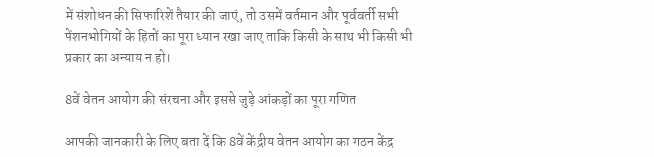में संशोधन की सिफारिशें तैयार की जाएं, तो उसमें वर्तमान और पूर्ववर्ती सभी पेंशनभोगियों के हितों का पूरा ध्यान रखा जाए ताकि किसी के साथ भी किसी भी प्रकार का अन्याय न हो।

8वें वेतन आयोग की संरचना और इससे जुड़े आंकड़ों का पूरा गणित

आपकी जानकारी के लिए बता दें कि 8वें केंद्रीय वेतन आयोग का गठन केंद्र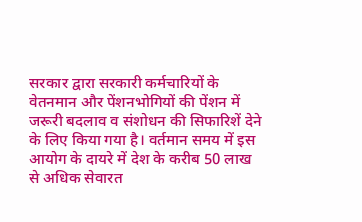सरकार द्वारा सरकारी कर्मचारियों के वेतनमान और पेंशनभोगियों की पेंशन में जरूरी बदलाव व संशोधन की सिफारिशें देने के लिए किया गया है। वर्तमान समय में इस आयोग के दायरे में देश के करीब 50 लाख से अधिक सेवारत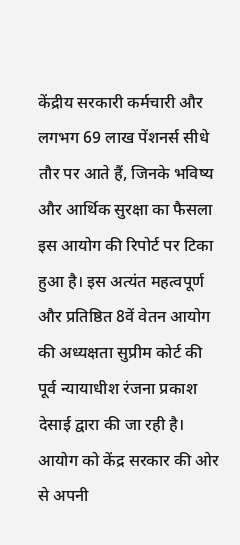केंद्रीय सरकारी कर्मचारी और लगभग 69 लाख पेंशनर्स सीधे तौर पर आते हैं, जिनके भविष्य और आर्थिक सुरक्षा का फैसला इस आयोग की रिपोर्ट पर टिका हुआ है। इस अत्यंत महत्वपूर्ण और प्रतिष्ठित 8वें वेतन आयोग की अध्यक्षता सुप्रीम कोर्ट की पूर्व न्यायाधीश रंजना प्रकाश देसाई द्वारा की जा रही है। आयोग को केंद्र सरकार की ओर से अपनी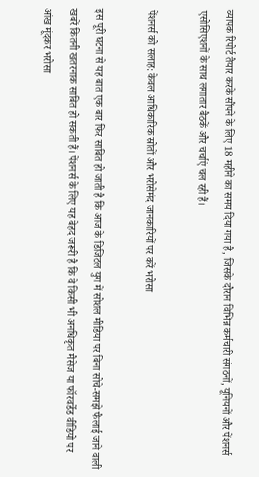व्यापक रिपोर्ट तैयार करके सौंपने के लिए 18 महीने का समय दिया गया है, जिसके दौरान विभिन्न कर्मचारी संगठनों, यूनियनों और पेंशनर्स एसोसिएशनों के साथ लगातार बैठकें और चर्चाएं चल रही हैं।

पेंशनर्स को सलाह: केवल आधिकारिक स्रोतों और भरोसेमंद जानकारियों पर करें भरोसा

इस पूरी घटना से यह बात एक बार फिर साबित हो जाती है कि आज के डिजिटल युग में सोशल मीडिया पर बिना सोचे-समझे फैलाई जाने वाली खबरें कितनी खतरनाक साबित हो सकती हैं। पेंशनर्स के लिए यह बेहद जरूरी है कि वे किसी भी अनधिकृत मैसेज या फॉरवर्डेड वीडियो पर आंख मूंदकर भरोसा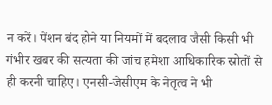न करें। पेंशन बंद होने या नियमों में बदलाव जैसी किसी भी गंभीर खबर की सत्यता की जांच हमेशा आधिकारिक स्रोतों से ही करनी चाहिए। एनसी-जेसीएम के नेतृत्व ने भी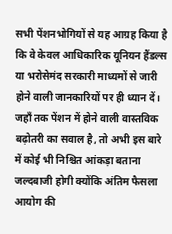सभी पेंशनभोगियों से यह आग्रह किया है कि वे केवल आधिकारिक यूनियन हैंडल्स या भरोसेमंद सरकारी माध्यमों से जारी होने वाली जानकारियों पर ही ध्यान दें। जहाँ तक पेंशन में होने वाली वास्तविक बढ़ोतरी का सवाल है, तो अभी इस बारे में कोई भी निश्चित आंकड़ा बताना जल्दबाजी होगी क्योंकि अंतिम फैसला आयोग की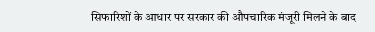सिफारिशों के आधार पर सरकार की औपचारिक मंजूरी मिलने के बाद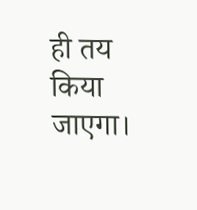ही तय किया जाएगा।